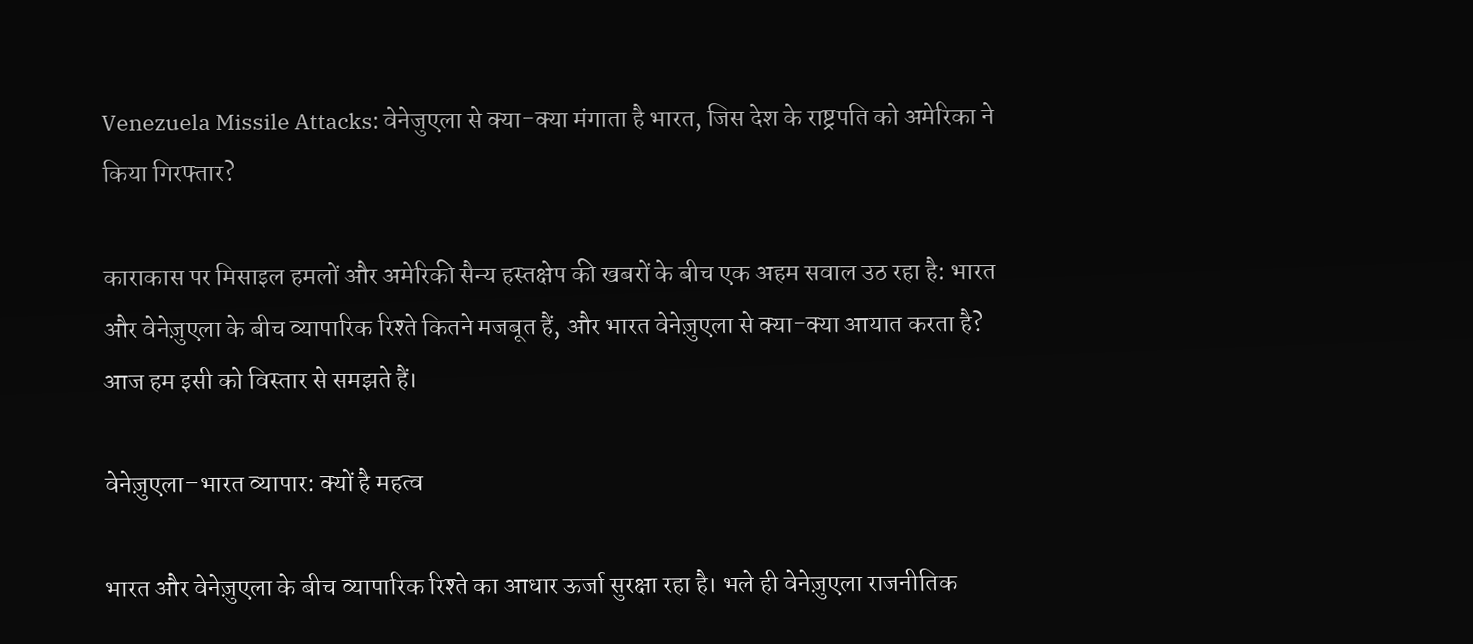Venezuela Missile Attacks: वेनेजुएला से क्या-क्या मंगाता है भारत, जिस देश के राष्ट्रपति को अमेरिका ने किया गिरफ्तार?

काराकास पर मिसाइल हमलों और अमेरिकी सैन्य हस्तक्षेप की खबरों के बीच एक अहम सवाल उठ रहा है: भारत और वेनेज़ुएला के बीच व्यापारिक रिश्ते कितने मजबूत हैं, और भारत वेनेज़ुएला से क्या-क्या आयात करता है? आज हम इसी को विस्तार से समझते हैं।

वेनेज़ुएला–भारत व्यापार: क्यों है महत्व

भारत और वेनेज़ुएला के बीच व्यापारिक रिश्ते का आधार ऊर्जा सुरक्षा रहा है। भले ही वेनेज़ुएला राजनीतिक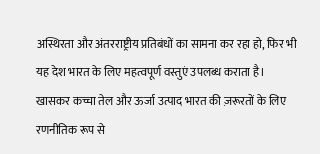अस्थिरता और अंतरराष्ट्रीय प्रतिबंधों का सामना कर रहा हो, फिर भी यह देश भारत के लिए महत्वपूर्ण वस्तुएं उपलब्ध कराता है। खासकर कच्चा तेल और ऊर्जा उत्पाद भारत की ज़रूरतों के लिए रणनीतिक रूप से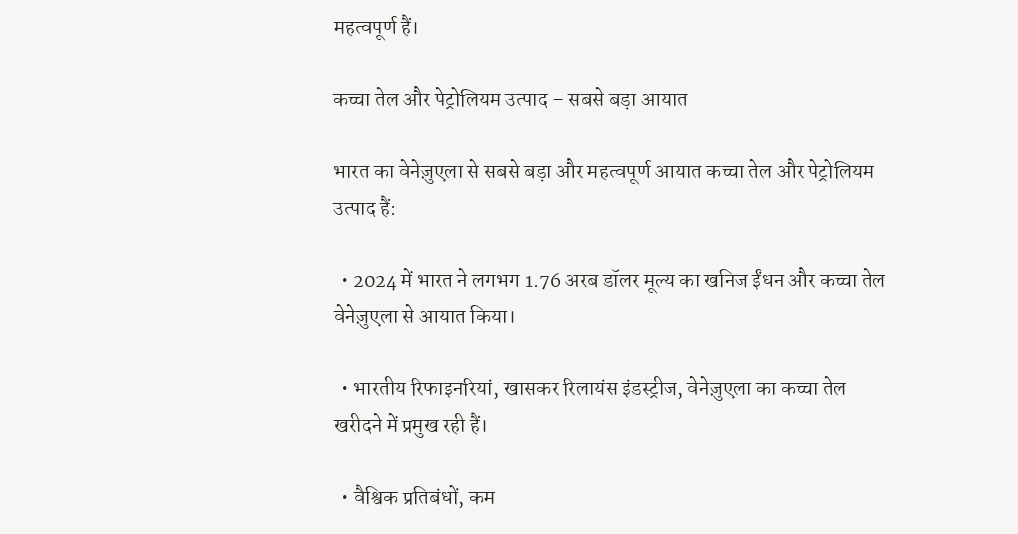महत्वपूर्ण हैं।

कच्चा तेल और पेट्रोलियम उत्पाद – सबसे बड़ा आयात

भारत का वेनेज़ुएला से सबसे बड़ा और महत्वपूर्ण आयात कच्चा तेल और पेट्रोलियम उत्पाद हैं:

  • 2024 में भारत ने लगभग 1.76 अरब डॉलर मूल्य का खनिज ईंधन और कच्चा तेल वेनेज़ुएला से आयात किया।

  • भारतीय रिफाइनरियां, खासकर रिलायंस इंडस्ट्रीज, वेनेज़ुएला का कच्चा तेल खरीदने में प्रमुख रही हैं।

  • वैश्विक प्रतिबंधों, कम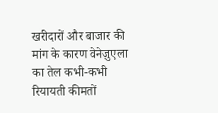खरीदारों और बाजार की मांग के कारण वेनेज़ुएला का तेल कभी-कभी रियायती कीमतों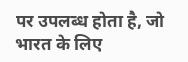पर उपलब्ध होता है, जो भारत के लिए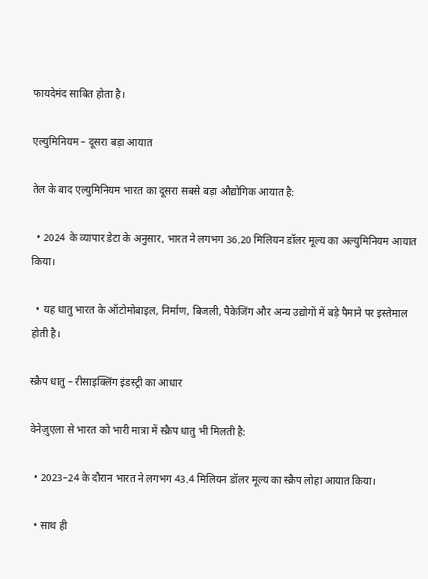फायदेमंद साबित होता है।

एल्युमिनियम – दूसरा बड़ा आयात

तेल के बाद एल्युमिनियम भारत का दूसरा सबसे बड़ा औद्योगिक आयात है:

  • 2024 के व्यापार डेटा के अनुसार, भारत ने लगभग 36.20 मिलियन डॉलर मूल्य का अल्युमिनियम आयात किया।

  • यह धातु भारत के ऑटोमोबाइल, निर्माण, बिजली, पैकेजिंग और अन्य उद्योगों में बड़े पैमाने पर इस्तेमाल होती है।

स्क्रैप धातु – रीसाइक्लिंग इंडस्ट्री का आधार

वेनेज़ुएला से भारत को भारी मात्रा में स्क्रैप धातु भी मिलती है:

  • 2023–24 के दौरान भारत ने लगभग 43.4 मिलियन डॉलर मूल्य का स्क्रैप लोहा आयात किया।

  • साथ ही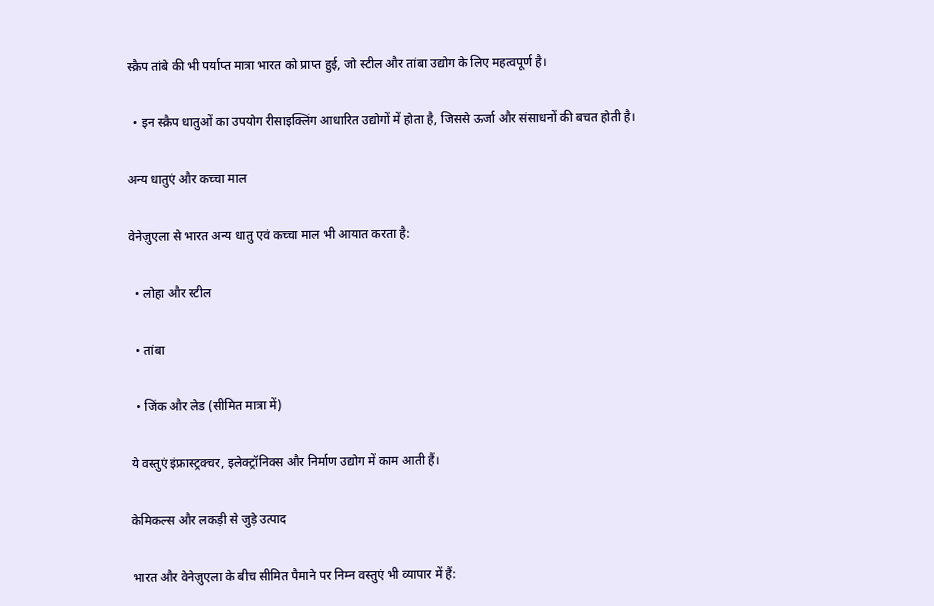स्क्रैप तांबे की भी पर्याप्त मात्रा भारत को प्राप्त हुई, जो स्टील और तांबा उद्योग के लिए महत्वपूर्ण है।

  • इन स्क्रैप धातुओं का उपयोग रीसाइक्लिंग आधारित उद्योगों में होता है, जिससे ऊर्जा और संसाधनों की बचत होती है।

अन्य धातुएं और कच्चा माल

वेनेज़ुएला से भारत अन्य धातु एवं कच्चा माल भी आयात करता है:

  • लोहा और स्टील

  • तांबा

  • जिंक और लेड (सीमित मात्रा में)

ये वस्तुएं इंफ्रास्ट्रक्चर, इलेक्ट्रॉनिक्स और निर्माण उद्योग में काम आती हैं।

केमिकल्स और लकड़ी से जुड़े उत्पाद

भारत और वेनेज़ुएला के बीच सीमित पैमाने पर निम्न वस्तुएं भी व्यापार में हैं: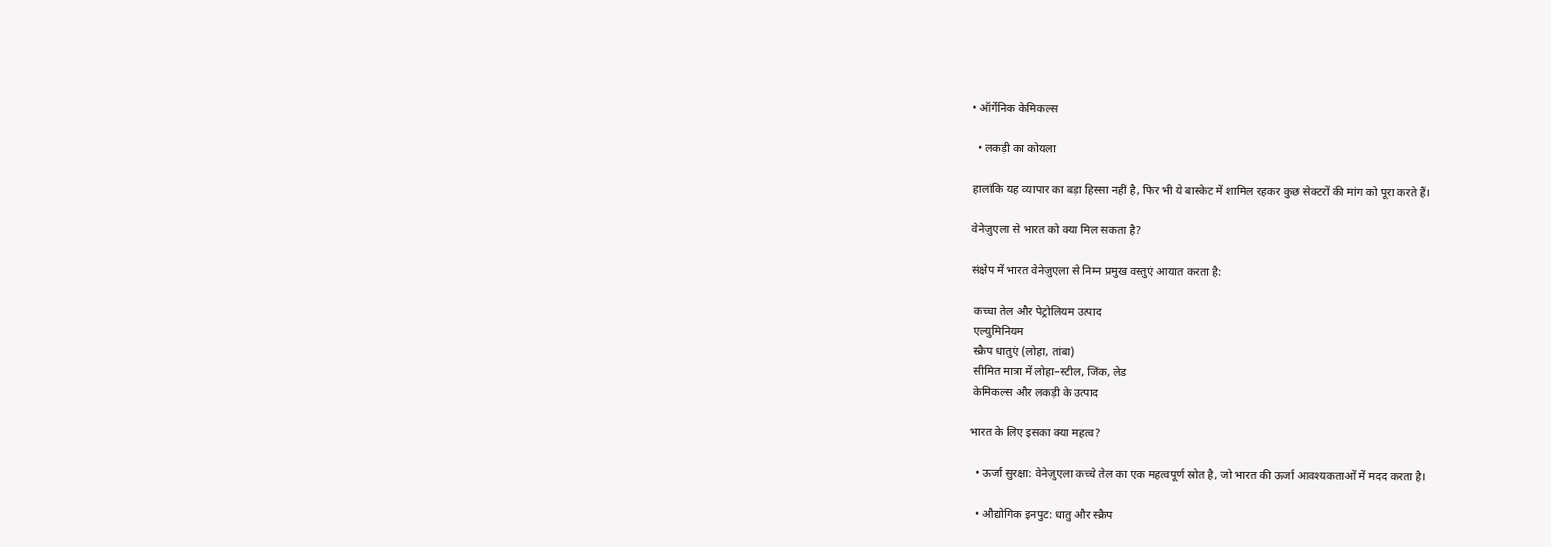• ऑर्गेनिक केमिकल्स

  • लकड़ी का कोयला

हालांकि यह व्यापार का बड़ा हिस्सा नहीं है, फिर भी ये बास्केट में शामिल रहकर कुछ सेक्टरों की मांग को पूरा करते हैं।

वेनेज़ुएला से भारत को क्या मिल सकता है?

संक्षेप में भारत वेनेज़ुएला से निम्न प्रमुख वस्तुएं आयात करता है:

 कच्चा तेल और पेट्रोलियम उत्पाद
 एल्युमिनियम
 स्क्रैप धातुएं (लोहा, तांबा)
 सीमित मात्रा में लोहा–स्टील, जिंक, लेड
 केमिकल्स और लकड़ी के उत्पाद

भारत के लिए इसका क्या महत्व?

  • ऊर्जा सुरक्षा: वेनेज़ुएला कच्चे तेल का एक महत्वपूर्ण स्रोत है, जो भारत की ऊर्जा आवश्यकताओं में मदद करता है।

  • औद्योगिक इनपुट: धातु और स्क्रैप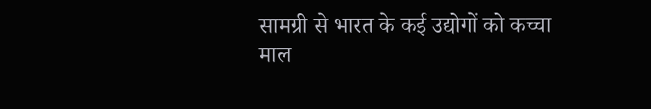सामग्री से भारत के कई उद्योगों को कच्चा माल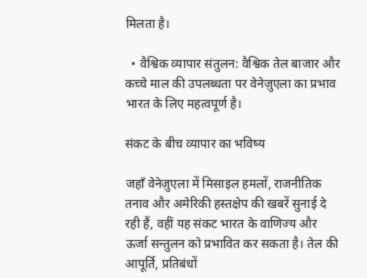मिलता है।

  • वैश्विक व्यापार संतुलन: वैश्विक तेल बाजार और कच्चे माल की उपलब्धता पर वेनेज़ुएला का प्रभाव भारत के लिए महत्वपूर्ण है।

संकट के बीच व्यापार का भविष्य

जहाँ वेनेज़ुएला में मिसाइल हमलों, राजनीतिक तनाव और अमेरिकी हस्तक्षेप की खबरें सुनाई दे रही हैं, वहीं यह संकट भारत के वाणिज्य और ऊर्जा सन्तुलन को प्रभावित कर सकता है। तेल की आपूर्ति, प्रतिबंधों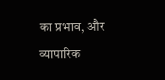का प्रभाव, और व्यापारिक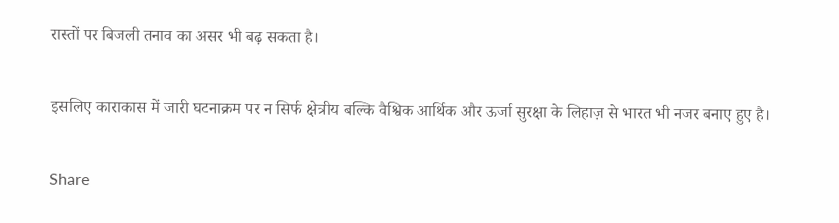रास्तों पर बिजली तनाव का असर भी बढ़ सकता है।

इसलिए काराकास में जारी घटनाक्रम पर न सिर्फ क्षेत्रीय बल्कि वैश्विक आर्थिक और ऊर्जा सुरक्षा के लिहाज़ से भारत भी नजर बनाए हुए है।

Share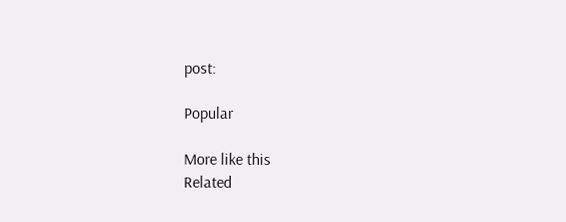post:

Popular

More like this
Related